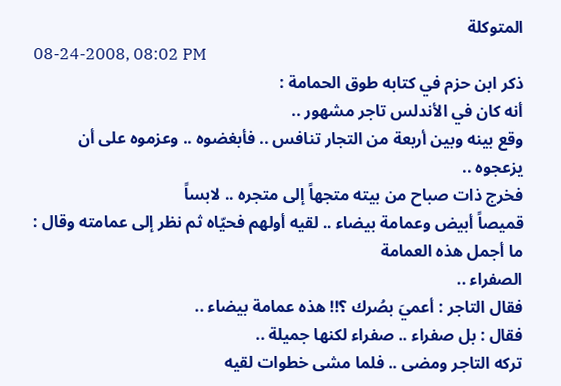المتوكلة
08-24-2008, 08:02 PM
ذكر ابن حزم في كتابه طوق الحمامة :
أنه كان في الأندلس تاجر مشهور ..
وقع بينه وبين أربعة من التجار تنافس .. فأبغضوه .. وعزموه على أن يزعجوه ..
فخرج ذات صباح من بيته متجهاً إلى متجره .. لابساً
قميصاً أبيض وعمامة بيضاء .. لقيه أولهم فحيّاه ثم نظر إلى عمامته وقال : ما أجمل هذه العمامة
الصفراء ..
فقال التاجر : أعميَ بصُرك ؟!! هذه عمامة بيضاء ..
فقال : بل صفراء .. صفراء لكنها جميلة ..
تركه التاجر ومضى .. فلما مشى خطوات لقيه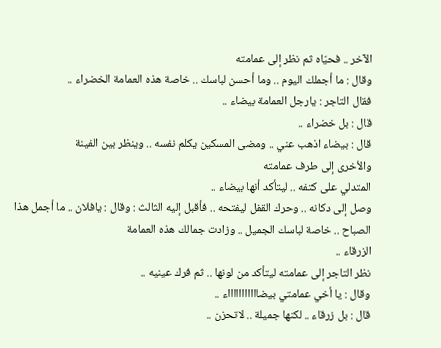الآخر .. فحيّاه ثم نظر إلى عمامته
وقال : ما أجملك اليوم .. وما أحسن لباسك .. خاصة هذه العمامة الخضراء ..
فقال التاجر : يارجل العمامة بيضاء ..
قال : بل خضراء ..
قال : بيضاء اذهب عني .. ومضى المسكين يكلم نفسه .. وينظر بين الفينة
والأخرى إلى طرف عمامته
المتدلي على كتفه .. ليتأكد أنها بيضاء ..
وصل إلى دكانه .. وحرك القفل ليفتحه .. فأقبل إليه الثالث : وقال : يافلان .. ما أجمل هذا الصباح .. خاصة لباسك الجميل .. وزادت جمالك هذه العمامة
الزرقاء ..
نظر التاجر إلى عمامته ليتأكد من لونها .. ثم فرك عينيه ..
وقال : يا أخي عمامتي بيضاااااااااااء ..
قال : بل زرقاء .. لكنها جميلة .. لاتحزن ..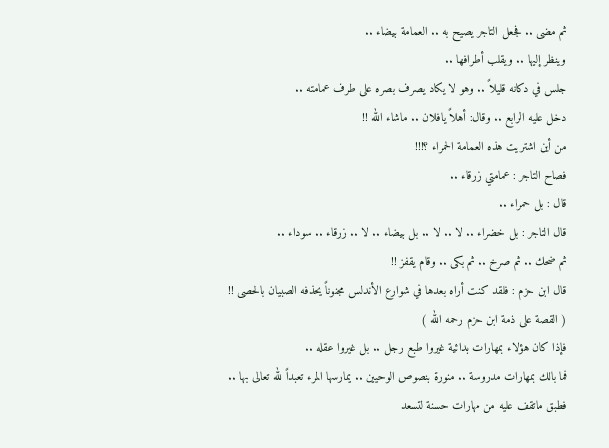ثم مضى .. فجعل التاجر يصيح به .. العمامة بيضاء ..
وينظر إليها .. ويقلب أطرافها ..
جلس في دكانه قليلاً .. وهو لا يكاد يصرف بصره على طرف عمامته ..
دخل عليه الرابع .. وقال: أهلاً يافلان .. ماشاء الله !!
من أين اشتريت هذه العمامة الحمراء ؟!!!
فصاح التاجر : عمامتي زرقاء ..
قال : بل حمراء ..
قال التاجر : بل خضراء .. لا .. لا .. بل بيضاء .. لا .. زرقاء .. سوداء ..
ثم ضحك .. ثم صرخ .. ثم بكى .. وقام يقفز !!
قال ابن حزم : فلقد كنت أراه بعدها في شوارع الأندلس مجنوناً يحذفه الصبيان بالحصى !!
( القصة على ذمة ابن حزم رحمه الله )
فإذا كان هؤلاء بمهارات بدائية غيروا طبع رجل .. بل غيروا عقله ..
فما بالك بمهارات مدروسة .. منورة بنصوص الوحيين .. يمارسها المرء تعبداً لله تعالى بها ..
فطبق ماتقف عليه من مهارات حسنة لتسعد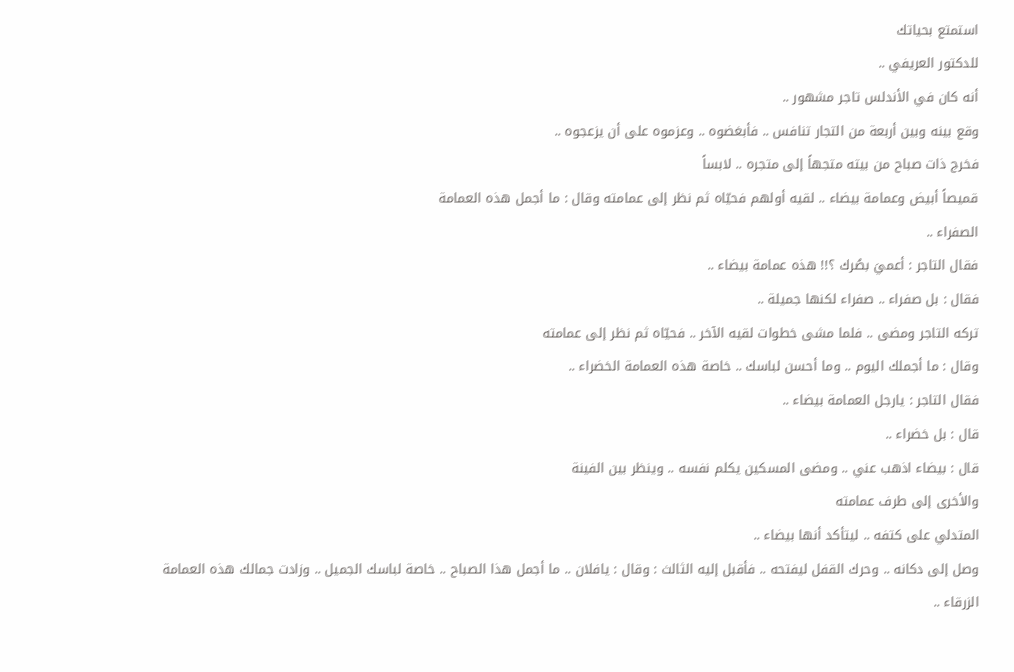استمتع بحياتك
للدكتور العريفي ..
أنه كان في الأندلس تاجر مشهور ..
وقع بينه وبين أربعة من التجار تنافس .. فأبغضوه .. وعزموه على أن يزعجوه ..
فخرج ذات صباح من بيته متجهاً إلى متجره .. لابساً
قميصاً أبيض وعمامة بيضاء .. لقيه أولهم فحيّاه ثم نظر إلى عمامته وقال : ما أجمل هذه العمامة
الصفراء ..
فقال التاجر : أعميَ بصُرك ؟!! هذه عمامة بيضاء ..
فقال : بل صفراء .. صفراء لكنها جميلة ..
تركه التاجر ومضى .. فلما مشى خطوات لقيه الآخر .. فحيّاه ثم نظر إلى عمامته
وقال : ما أجملك اليوم .. وما أحسن لباسك .. خاصة هذه العمامة الخضراء ..
فقال التاجر : يارجل العمامة بيضاء ..
قال : بل خضراء ..
قال : بيضاء اذهب عني .. ومضى المسكين يكلم نفسه .. وينظر بين الفينة
والأخرى إلى طرف عمامته
المتدلي على كتفه .. ليتأكد أنها بيضاء ..
وصل إلى دكانه .. وحرك القفل ليفتحه .. فأقبل إليه الثالث : وقال : يافلان .. ما أجمل هذا الصباح .. خاصة لباسك الجميل .. وزادت جمالك هذه العمامة
الزرقاء ..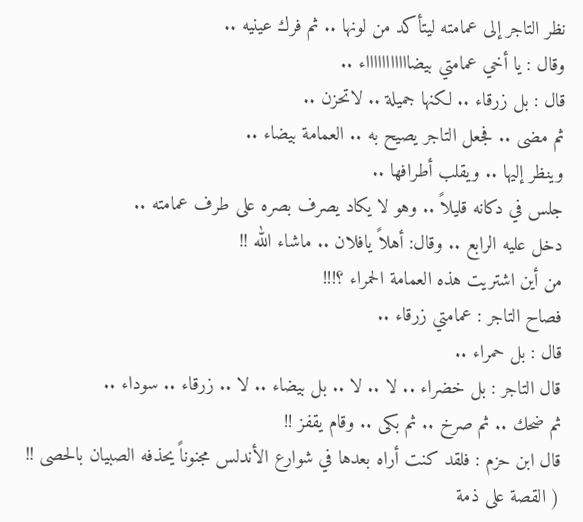نظر التاجر إلى عمامته ليتأكد من لونها .. ثم فرك عينيه ..
وقال : يا أخي عمامتي بيضاااااااااااء ..
قال : بل زرقاء .. لكنها جميلة .. لاتحزن ..
ثم مضى .. فجعل التاجر يصيح به .. العمامة بيضاء ..
وينظر إليها .. ويقلب أطرافها ..
جلس في دكانه قليلاً .. وهو لا يكاد يصرف بصره على طرف عمامته ..
دخل عليه الرابع .. وقال: أهلاً يافلان .. ماشاء الله !!
من أين اشتريت هذه العمامة الحمراء ؟!!!
فصاح التاجر : عمامتي زرقاء ..
قال : بل حمراء ..
قال التاجر : بل خضراء .. لا .. لا .. بل بيضاء .. لا .. زرقاء .. سوداء ..
ثم ضحك .. ثم صرخ .. ثم بكى .. وقام يقفز !!
قال ابن حزم : فلقد كنت أراه بعدها في شوارع الأندلس مجنوناً يحذفه الصبيان بالحصى !!
( القصة على ذمة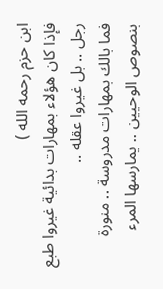ابن حزم رحمه الله )
فإذا كان هؤلاء بمهارات بدائية غيروا طبع رجل .. بل غيروا عقله ..
فما بالك بمهارات مدروسة .. منورة بنصوص الوحيين .. يمارسها المرء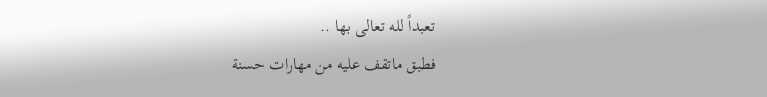تعبداً لله تعالى بها ..
فطبق ماتقف عليه من مهارات حسنة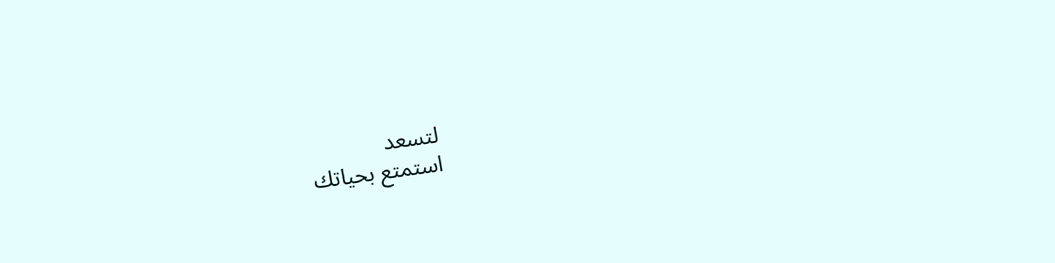لتسعد
استمتع بحياتك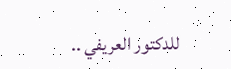للدكتور العريفي ..